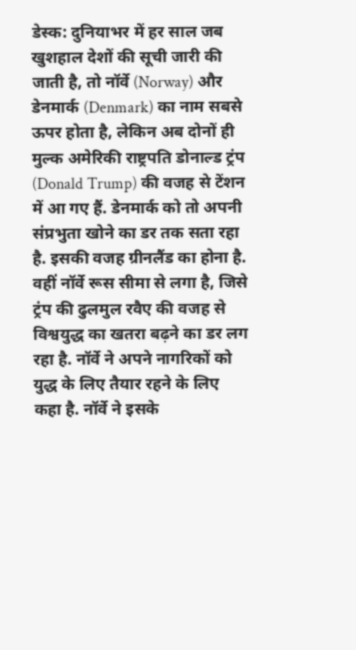डेस्क: दुनियाभर में हर साल जब खुशहाल देशों की सूची जारी की जाती है, तो नॉर्वे (Norway) और डेनमार्क (Denmark) का नाम सबसे ऊपर होता है, लेकिन अब दोनों ही मुल्क अमेरिकी राष्ट्रपति डोनाल्ड ट्रंप (Donald Trump) की वजह से टेंशन में आ गए हैं. डेनमार्क को तो अपनी संप्रभुता खोने का डर तक सता रहा है. इसकी वजह ग्रीनलैंड का होना है. वहीं नॉर्वे रूस सीमा से लगा है, जिसे ट्रंप की ढुलमुल रवैए की वजह से विश्वयुद्ध का खतरा बढ़ने का डर लग रहा है. नॉर्वे ने अपने नागरिकों को युद्ध के लिए तैयार रहने के लिए कहा है. नॉर्वे ने इसके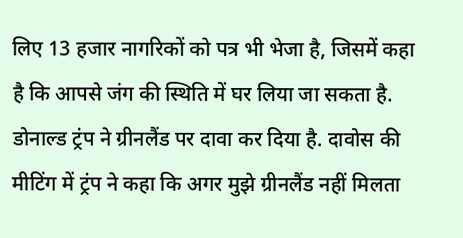लिए 13 हजार नागरिकों को पत्र भी भेजा है, जिसमें कहा है कि आपसे जंग की स्थिति में घर लिया जा सकता है.
डोनाल्ड ट्रंप ने ग्रीनलैंड पर दावा कर दिया है. दावोस की मीटिंग में ट्रंप ने कहा कि अगर मुझे ग्रीनलैंड नहीं मिलता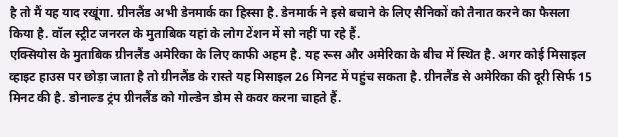है तो मैं यह याद रखूंगा. ग्रीनलैंड अभी डेनमार्क का हिस्सा है. डेनमार्क ने इसे बचाने के लिए सैनिकों को तैनात करने का फैसला किया है. वॉल स्ट्रीट जनरल के मुताबिक यहां के लोग टेंशन में सो नहीं पा रहे हैं.
एक्सियोस के मुताबिक ग्रीनलैंड अमेरिका के लिए काफी अहम है. यह रूस और अमेरिका के बीच में स्थित है. अगर कोई मिसाइल व्हाइट हाउस पर छोड़ा जाता है तो ग्रीनलैंड के रास्ते यह मिसाइल 26 मिनट में पहुंच सकता है. ग्रीनलैंड से अमेरिका की दूरी सिर्फ 15 मिनट की है. डोनाल्ड ट्रंप ग्रीनलैंड को गोल्डेन डोम से कवर करना चाहते हैं.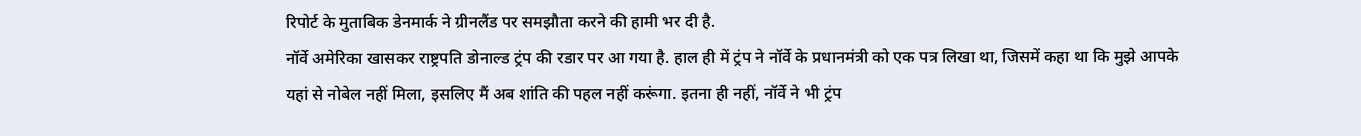रिपोर्ट के मुताबिक डेनमार्क ने ग्रीनलैंड पर समझौता करने की हामी भर दी है.
नॉर्वे अमेरिका खासकर राष्ट्रपति डोनाल्ड ट्रंप की रडार पर आ गया है. हाल ही में ट्रंप ने नॉर्वे के प्रधानमंत्री को एक पत्र लिखा था, जिसमें कहा था कि मुझे आपके यहां से नोबेल नहीं मिला, इसलिए मैं अब शांति की पहल नहीं करूंगा. इतना ही नहीं, नॉर्वे ने भी ट्रंप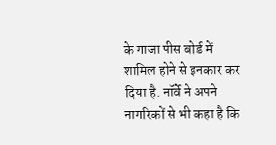के गाजा पीस बोर्ड में शामिल होने से इनकार कर दिया है. नॉर्वे ने अपने नागरिकों से भी कहा है कि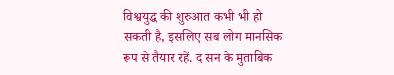विश्वयुद्ध की शुरुआत कभी भी हो सकती है, इसलिए सब लोग मानसिक रूप से तैयार रहें. द सन के मुताबिक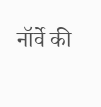नॉर्वे की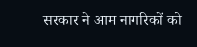सरकार ने आम नागरिकों को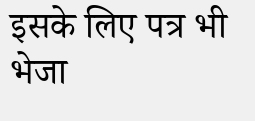इसके लिए पत्र भी भेजा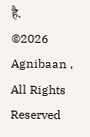है.
©2026 Agnibaan , All Rights Reserved